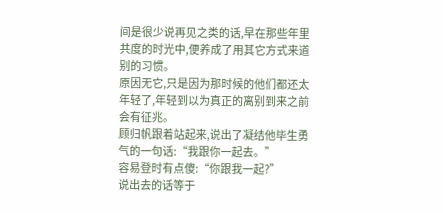间是很少说再见之类的话,早在那些年里共度的时光中,便养成了用其它方式来道别的习惯。
原因无它,只是因为那时候的他们都还太年轻了,年轻到以为真正的离别到来之前会有征兆。
顾归帆跟着站起来,说出了凝结他毕生勇气的一句话:“我跟你一起去。”
容易登时有点傻:“你跟我一起?”
说出去的话等于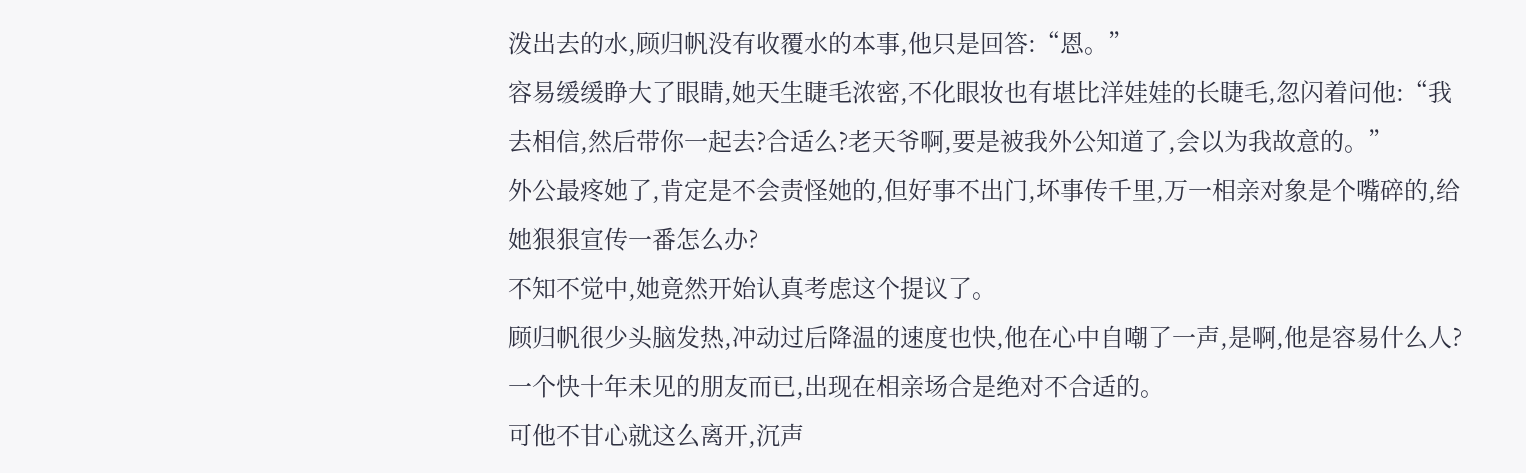泼出去的水,顾归帆没有收覆水的本事,他只是回答:“恩。”
容易缓缓睁大了眼睛,她天生睫毛浓密,不化眼妆也有堪比洋娃娃的长睫毛,忽闪着问他:“我去相信,然后带你一起去?合适么?老天爷啊,要是被我外公知道了,会以为我故意的。”
外公最疼她了,肯定是不会责怪她的,但好事不出门,坏事传千里,万一相亲对象是个嘴碎的,给她狠狠宣传一番怎么办?
不知不觉中,她竟然开始认真考虑这个提议了。
顾归帆很少头脑发热,冲动过后降温的速度也快,他在心中自嘲了一声,是啊,他是容易什么人?一个快十年未见的朋友而已,出现在相亲场合是绝对不合适的。
可他不甘心就这么离开,沉声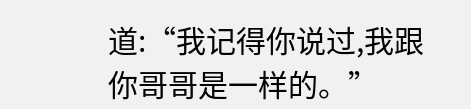道:“我记得你说过,我跟你哥哥是一样的。”